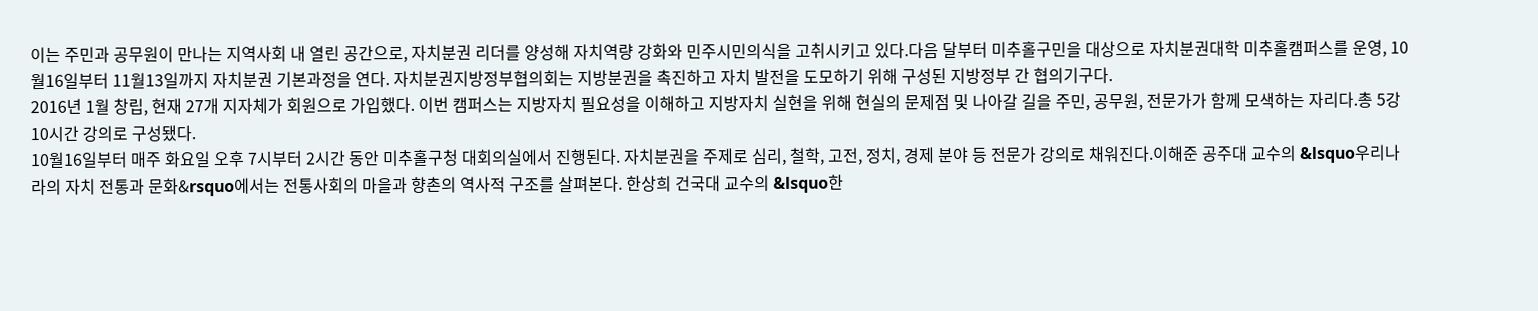이는 주민과 공무원이 만나는 지역사회 내 열린 공간으로, 자치분권 리더를 양성해 자치역량 강화와 민주시민의식을 고취시키고 있다.다음 달부터 미추홀구민을 대상으로 자치분권대학 미추홀캠퍼스를 운영, 10월16일부터 11월13일까지 자치분권 기본과정을 연다. 자치분권지방정부협의회는 지방분권을 촉진하고 자치 발전을 도모하기 위해 구성된 지방정부 간 협의기구다.
2016년 1월 창립, 현재 27개 지자체가 회원으로 가입했다. 이번 캠퍼스는 지방자치 필요성을 이해하고 지방자치 실현을 위해 현실의 문제점 및 나아갈 길을 주민, 공무원, 전문가가 함께 모색하는 자리다.총 5강 10시간 강의로 구성됐다.
10월16일부터 매주 화요일 오후 7시부터 2시간 동안 미추홀구청 대회의실에서 진행된다. 자치분권을 주제로 심리, 철학, 고전, 정치, 경제 분야 등 전문가 강의로 채워진다.이해준 공주대 교수의 &lsquo우리나라의 자치 전통과 문화&rsquo에서는 전통사회의 마을과 향촌의 역사적 구조를 살펴본다. 한상희 건국대 교수의 &lsquo한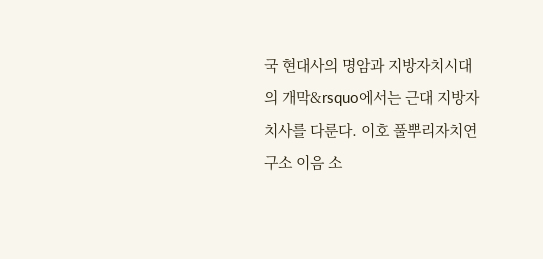국 현대사의 명암과 지방자치시대의 개막&rsquo에서는 근대 지방자치사를 다룬다. 이호 풀뿌리자치연구소 이음 소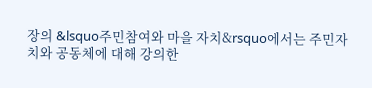장의 &lsquo주민참여와 마을 자치&rsquo에서는 주민자치와 공동체에 대해 강의한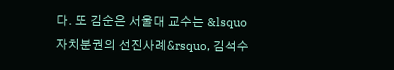다. 또 김순은 서울대 교수는 &lsquo자치분권의 선진사례&rsquo, 김석수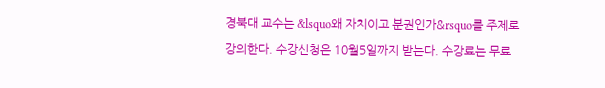경북대 교수는 &lsquo왜 자치이고 분권인가&rsquo를 주제로 강의한다. 수강신청은 10월5일까지 받는다. 수강료는 무료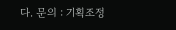다. 문의 : 기획조정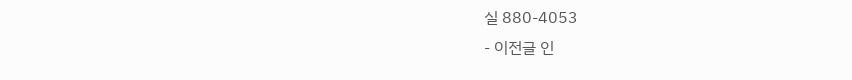실 880-4053
- 이전글 인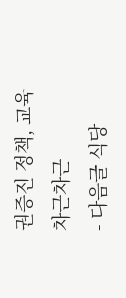권증진 정책, 교육 차근차근
- 다음글 식당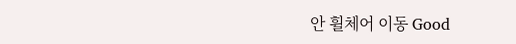안 휠체어 이동 Good